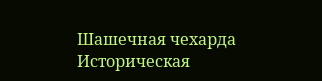Шашечная чехарда
Историческая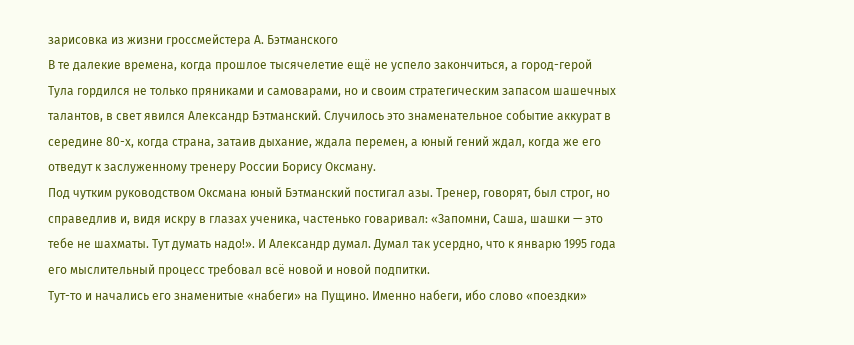зарисовка из жизни гроссмейстера А. Бэтманского
В те далекие времена, когда прошлое тысячелетие ещё не успело закончиться, а город-герой Тула гордился не только пряниками и самоварами, но и своим стратегическим запасом шашечных талантов, в свет явился Александр Бэтманский. Случилось это знаменательное событие аккурат в середине 80-х, когда страна, затаив дыхание, ждала перемен, а юный гений ждал, когда же его отведут к заслуженному тренеру России Борису Оксману.
Под чутким руководством Оксмана юный Бэтманский постигал азы. Тренер, говорят, был строг, но справедлив и, видя искру в глазах ученика, частенько говаривал: «Запомни, Саша, шашки — это тебе не шахматы. Тут думать надо!». И Александр думал. Думал так усердно, что к январю 1995 года его мыслительный процесс требовал всё новой и новой подпитки.
Тут-то и начались его знаменитые «набеги» на Пущино. Именно набеги, ибо слово «поездки»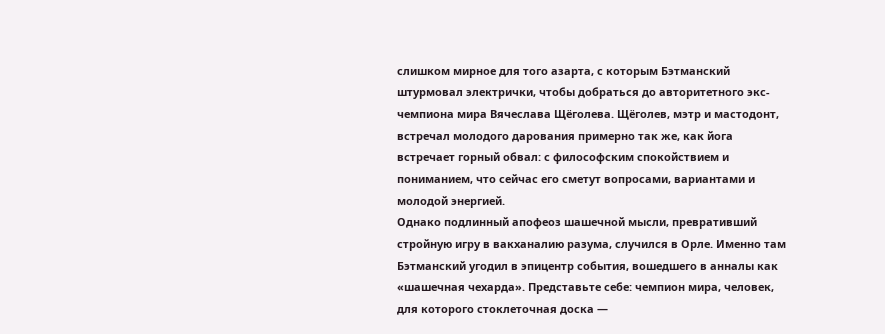слишком мирное для того азарта, с которым Бэтманский штурмовал электрички, чтобы добраться до авторитетного экс-чемпиона мира Вячеслава Щёголева. Щёголев, мэтр и мастодонт, встречал молодого дарования примерно так же, как йога встречает горный обвал: с философским спокойствием и пониманием, что сейчас его сметут вопросами, вариантами и молодой энергией.
Однако подлинный апофеоз шашечной мысли, превративший стройную игру в вакханалию разума, случился в Орле. Именно там Бэтманский угодил в эпицентр события, вошедшего в анналы как «шашечная чехарда». Представьте себе: чемпион мира, человек, для которого стоклеточная доска —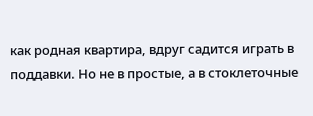как родная квартира, вдруг садится играть в поддавки. Но не в простые, а в стоклеточные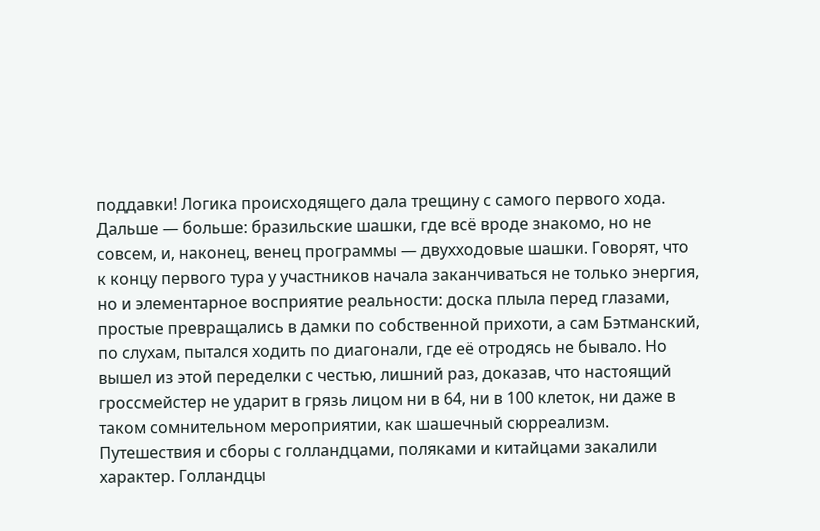поддавки! Логика происходящего дала трещину с самого первого хода. Дальше — больше: бразильские шашки, где всё вроде знакомо, но не совсем, и, наконец, венец программы — двухходовые шашки. Говорят, что к концу первого тура у участников начала заканчиваться не только энергия, но и элементарное восприятие реальности: доска плыла перед глазами, простые превращались в дамки по собственной прихоти, а сам Бэтманский, по слухам, пытался ходить по диагонали, где её отродясь не бывало. Но вышел из этой переделки с честью, лишний раз, доказав, что настоящий гроссмейстер не ударит в грязь лицом ни в 64, ни в 100 клеток, ни даже в таком сомнительном мероприятии, как шашечный сюрреализм.
Путешествия и сборы с голландцами, поляками и китайцами закалили характер. Голландцы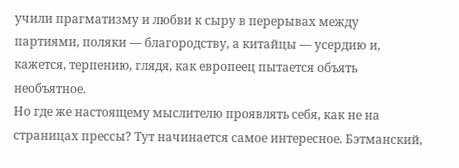учили прагматизму и любви к сыру в перерывах между партиями, поляки — благородству, а китайцы — усердию и, кажется, терпению, глядя, как европеец пытается объять необъятное.
Но где же настоящему мыслителю проявлять себя, как не на страницах прессы? Тут начинается самое интересное. Бэтманский,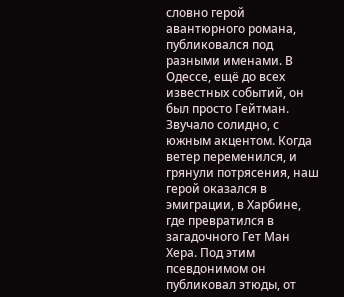словно герой авантюрного романа, публиковался под разными именами. В Одессе, ещё до всех известных событий, он был просто Гейтман. Звучало солидно, с южным акцентом. Когда ветер переменился, и грянули потрясения, наш герой оказался в эмиграции, в Харбине, где превратился в загадочного Гет Ман Хера. Под этим псевдонимом он публиковал этюды, от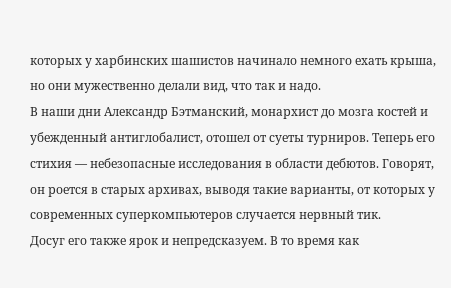которых у харбинских шашистов начинало немного ехать крыша, но они мужественно делали вид, что так и надо.
В наши дни Александр Бэтманский, монархист до мозга костей и убежденный антиглобалист, отошел от суеты турниров. Теперь его стихия — небезопасные исследования в области дебютов. Говорят, он роется в старых архивах, выводя такие варианты, от которых у современных суперкомпьютеров случается нервный тик.
Досуг его также ярок и непредсказуем. В то время как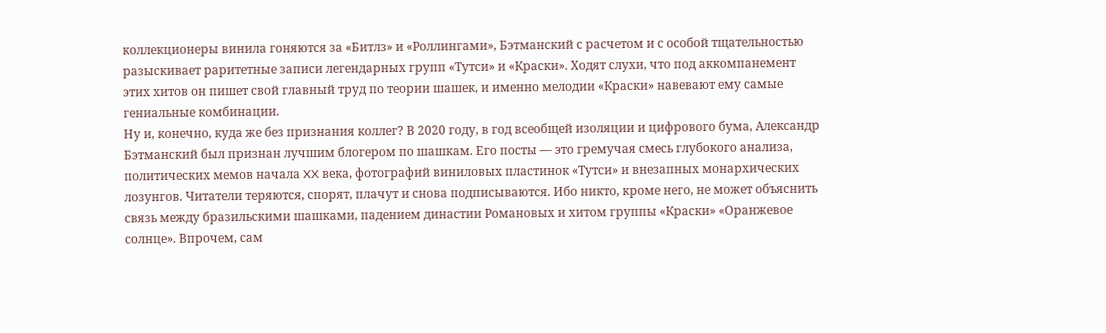коллекционеры винила гоняются за «Битлз» и «Роллингами», Бэтманский с расчетом и с особой тщательностью разыскивает раритетные записи легендарных групп «Тутси» и «Краски». Ходят слухи, что под аккомпанемент этих хитов он пишет свой главный труд по теории шашек, и именно мелодии «Краски» навевают ему самые гениальные комбинации.
Ну и, конечно, куда же без признания коллег? В 2020 году, в год всеобщей изоляции и цифрового бума, Александр Бэтманский был признан лучшим блогером по шашкам. Его посты — это гремучая смесь глубокого анализа, политических мемов начала XX века, фотографий виниловых пластинок «Тутси» и внезапных монархических лозунгов. Читатели теряются, спорят, плачут и снова подписываются. Ибо никто, кроме него, не может объяснить связь между бразильскими шашками, падением династии Романовых и хитом группы «Краски» «Оранжевое солнце». Впрочем, сам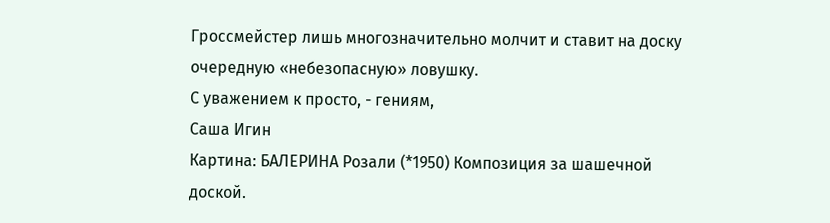Гроссмейстер лишь многозначительно молчит и ставит на доску очередную «небезопасную» ловушку.
С уважением к просто, - гениям,
Саша Игин
Картина: БАЛЕРИНА Розали (*1950) Композиция за шашечной доской.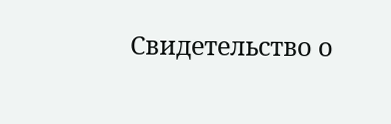Свидетельство о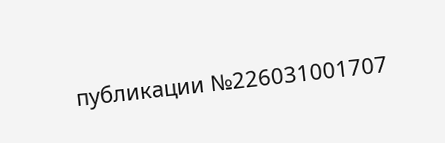публикации №226031001707